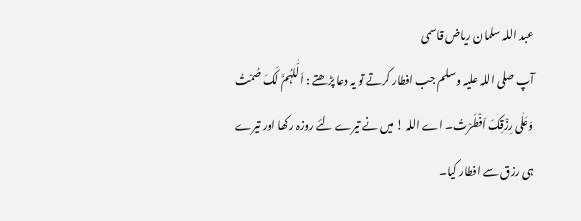عبد اللہ سلمان ریاض قاسمی
آپ صلی اللہ علیہ وسلم جب افطار کرتے تو یہ دعا پڑھتے : اَلّٰلہُمَّ لَکَ صُمْتُ وَعَلٰی رِزْقِکَ اَفْطَرْتُ۔ اے اللہ ! میں نے تیرے لئے روزہ رکھا اور تیرے ہی رزق سے افطار کیا۔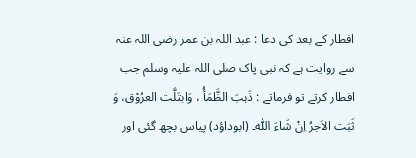افطار کے بعد کی دعا : عبد اللہ بن عمر رضی اللہ عنہ سے روایت ہے کہ نبی پاک صلی اللہ علیہ وسلم جب افطار کرتے تو فرماتے : ذَہبَ الظَّمَأُ ، وَابتَلَّت العرُوْق، وَ ثَبَت الاَجرُ اِنْ شَاءَ اللّٰہ۔ (ابوداؤد) پیاس بچھ گئی اور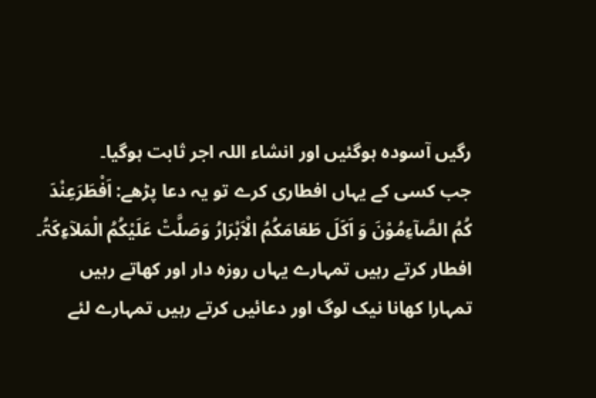رگیں آسودہ ہوگئیں اور انشاء اللہ اجر ثابت ہوگیا۔
جب کسی کے یہاں افطاری کرے تو یہ دعا پڑھے: اَفْطَرَعِنْدَ کُمُ الصَّآءِمُوْنَ وَ اَکَلَ طَعَامَکُمُ الْاَبْرَارُ وَصَلَّتْ عَلَیْکُمُ الْمَلآءِکَۃُ۔
افطار کرتے رہیں تمہارے یہاں روزہ دار اور کھاتے رہیں تمہارا کھانا نیک لوگ اور دعائیں کرتے رہیں تمہارے لئے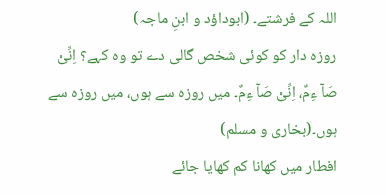اللہ کے فرشتے۔ (ابوداؤد و ابنِ ماجہ)
روزہ دار کو کوئی شخص گالی دے تو وہ کہے؟ اِنِّیْ صَآ ءِمٌ، اِنِّیْ صَآ ءِمٌ۔ میں روزہ سے ہوں، میں روزہ سے ہوں۔(بخاری و مسلم)
افطار میں کھانا کم کھایا جائے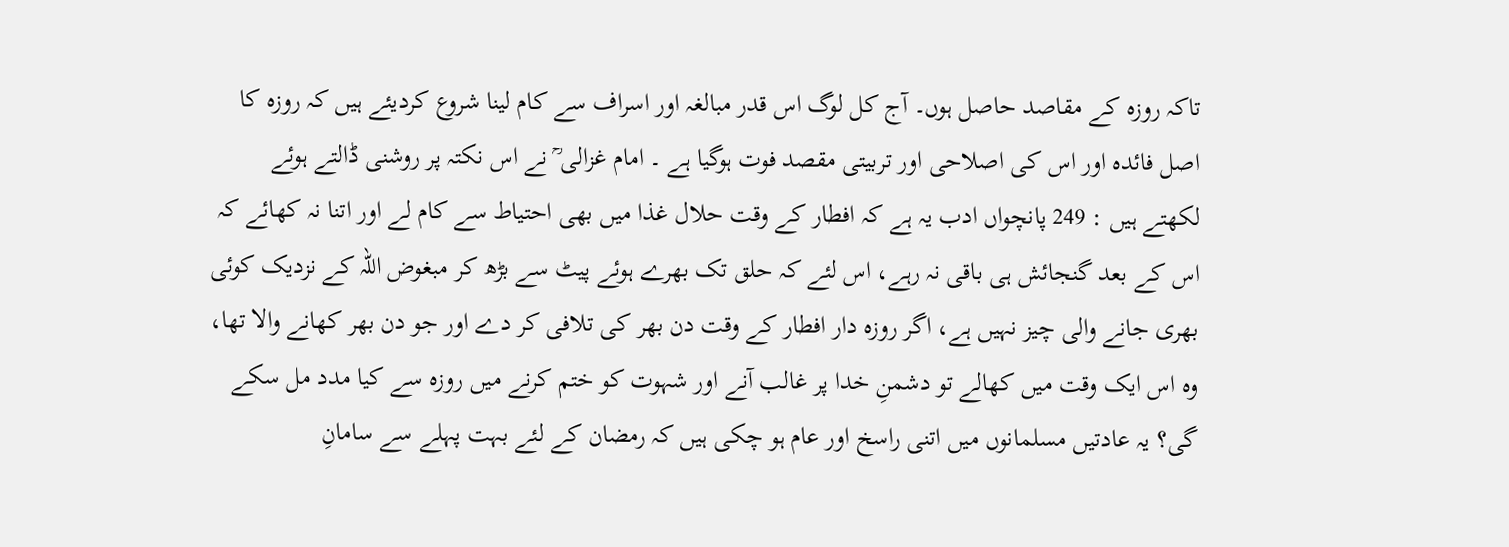تاکہ روزہ کے مقاصد حاصل ہوں۔ آج کل لوگ اس قدر مبالغہ اور اسراف سے کام لینا شروع کردیئے ہیں کہ روزہ کا اصل فائدہ اور اس کی اصلاحی اور تربیتی مقصد فوت ہوگیا ہے ۔ امام غزالی ؒ نے اس نکتہ پر روشنی ڈالتے ہوئے لکھتے ہیں : 249 پانچواں ادب یہ ہے کہ افطار کے وقت حلال غذا میں بھی احتیاط سے کام لے اور اتنا نہ کھائے کہ اس کے بعد گنجائش ہی باقی نہ رہے، اس لئے کہ حلق تک بھرے ہوئے پیٹ سے بڑھ کر مبغوض اللہ کے نزدیک کوئی بھری جانے والی چیز نہیں ہے، اگر روزہ دار افطار کے وقت دن بھر کی تلافی کر دے اور جو دن بھر کھانے والا تھا، وہ اس ایک وقت میں کھالے تو دشمنِ خدا پر غالب آنے اور شہوت کو ختم کرنے میں روزہ سے کیا مدد مل سکے گی؟ یہ عادتیں مسلمانوں میں اتنی راسخ اور عام ہو چکی ہیں کہ رمضان کے لئے بہت پہلے سے سامانِ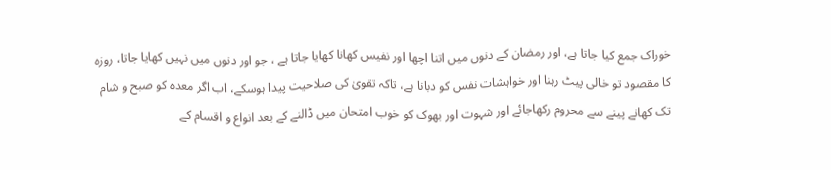خوراک جمع کیا جاتا ہے، اور رمضان کے دنوں میں اتنا اچھا اور نفیس کھانا کھایا جاتا ہے ، جو اور دنوں میں نہیں کھایا جاتا، روزہ کا مقصود تو خالی پیٹ رہنا اور خواہشات نفس کو دبانا ہے، تاکہ تقویٰ کی صلاحیت پیدا ہوسکے، اب اگر معدہ کو صبح و شام تک کھانے پینے سے محروم رکھاجائے اور شہوت اور بھوک کو خوب امتحان میں ڈالنے کے بعد انواع و اقسام کے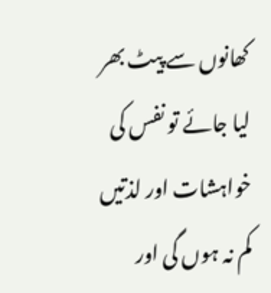کھانوں سے پیٹ بھر لیا جائے تو نفس کی خواہشات اور لذتیں کم نہ ہوں گی اور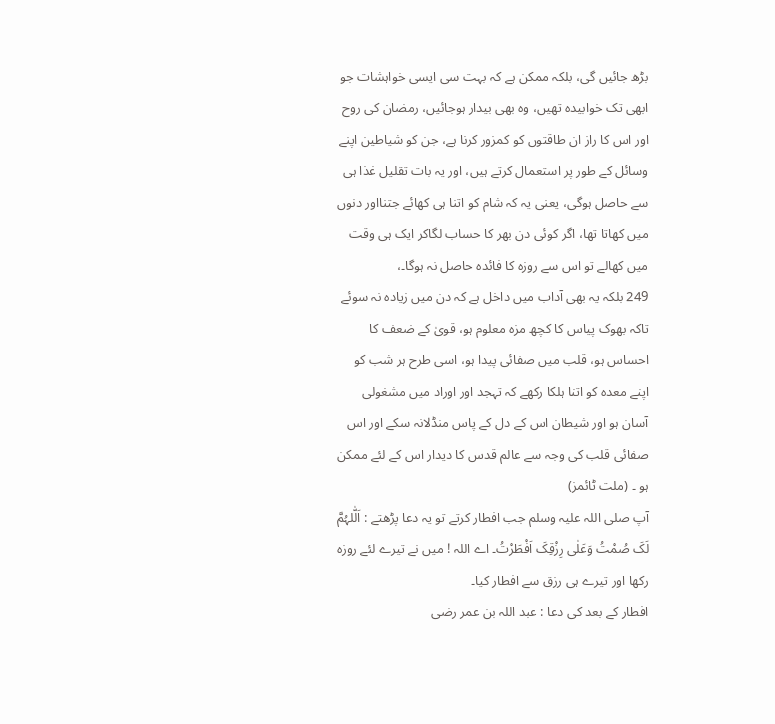بڑھ جائیں گی، بلکہ ممکن ہے کہ بہت سی ایسی خواہشات جو ابھی تک خوابیدہ تھیں، وہ بھی بیدار ہوجائیں، رمضان کی روح اور اس کا راز ان طاقتوں کو کمزور کرنا ہے، جن کو شیاطین اپنے وسائل کے طور پر استعمال کرتے ہیں، اور یہ بات تقلیل غذا ہی سے حاصل ہوگی، یعنی یہ کہ شام کو اتنا ہی کھائے جتنااور دنوں میں کھاتا تھا، اگر کوئی دن بھر کا حساب لگاکر ایک ہی وقت میں کھالے تو اس سے روزہ کا فائدہ حاصل نہ ہوگا۔،
249 بلکہ یہ بھی آداب میں داخل ہے کہ دن میں زیادہ نہ سوئے تاکہ بھوک پیاس کا کچھ مزہ معلوم ہو، قویٰ کے ضعف کا احساس ہو، قلب میں صفائی پیدا ہو، اسی طرح ہر شب کو اپنے معدہ کو اتنا ہلکا رکھے کہ تہجد اور اوراد میں مشغولی آسان ہو اور شیطان اس کے دل کے پاس منڈلانہ سکے اور اس صفائی قلب کی وجہ سے عالم قدس کا دیدار اس کے لئے ممکن ہو ۔ (ملت ٹائمز)
آپ صلی اللہ علیہ وسلم جب افطار کرتے تو یہ دعا پڑھتے : اَلّٰلہُمَّ لَکَ صُمْتُ وَعَلٰی رِزْقِکَ اَفْطَرْتُ۔ اے اللہ ! میں نے تیرے لئے روزہ رکھا اور تیرے ہی رزق سے افطار کیا۔
افطار کے بعد کی دعا : عبد اللہ بن عمر رضی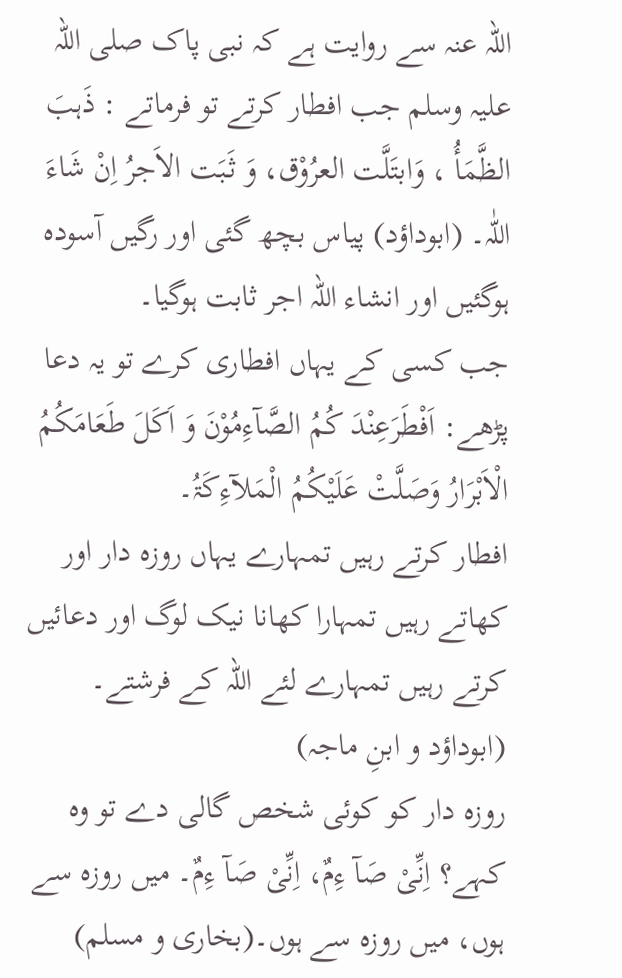اللہ عنہ سے روایت ہے کہ نبی پاک صلی اللہ علیہ وسلم جب افطار کرتے تو فرماتے : ذَہبَ الظَّمَأُ ، وَابتَلَّت العرُوْق، وَ ثَبَت الاَجرُ اِنْ شَاءَ اللّٰہ۔ (ابوداؤد) پیاس بچھ گئی اور رگیں آسودہ ہوگئیں اور انشاء اللہ اجر ثابت ہوگیا۔
جب کسی کے یہاں افطاری کرے تو یہ دعا پڑھے: اَفْطَرَعِنْدَ کُمُ الصَّآءِمُوْنَ وَ اَکَلَ طَعَامَکُمُ الْاَبْرَارُ وَصَلَّتْ عَلَیْکُمُ الْمَلآءِکَۃُ۔
افطار کرتے رہیں تمہارے یہاں روزہ دار اور کھاتے رہیں تمہارا کھانا نیک لوگ اور دعائیں کرتے رہیں تمہارے لئے اللہ کے فرشتے۔ (ابوداؤد و ابنِ ماجہ)
روزہ دار کو کوئی شخص گالی دے تو وہ کہے؟ اِنِّیْ صَآ ءِمٌ، اِنِّیْ صَآ ءِمٌ۔ میں روزہ سے ہوں، میں روزہ سے ہوں۔(بخاری و مسلم)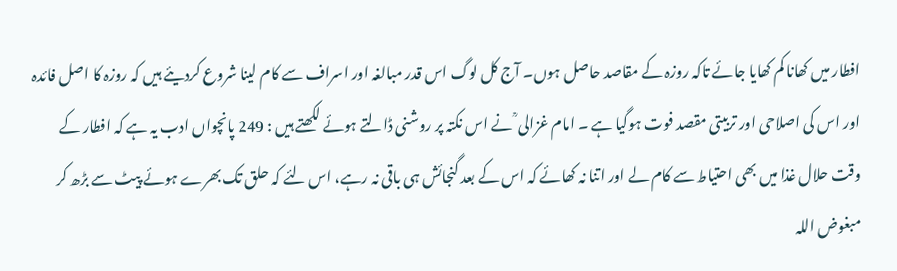افطار میں کھانا کم کھایا جائے تاکہ روزہ کے مقاصد حاصل ہوں۔ آج کل لوگ اس قدر مبالغہ اور اسراف سے کام لینا شروع کردیئے ہیں کہ روزہ کا اصل فائدہ اور اس کی اصلاحی اور تربیتی مقصد فوت ہوگیا ہے ۔ امام غزالی ؒ نے اس نکتہ پر روشنی ڈالتے ہوئے لکھتے ہیں : 249 پانچواں ادب یہ ہے کہ افطار کے وقت حلال غذا میں بھی احتیاط سے کام لے اور اتنا نہ کھائے کہ اس کے بعد گنجائش ہی باقی نہ رہے، اس لئے کہ حلق تک بھرے ہوئے پیٹ سے بڑھ کر مبغوض اللہ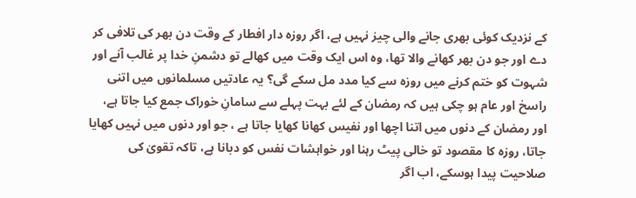کے نزدیک کوئی بھری جانے والی چیز نہیں ہے، اگر روزہ دار افطار کے وقت دن بھر کی تلافی کر دے اور جو دن بھر کھانے والا تھا، وہ اس ایک وقت میں کھالے تو دشمنِ خدا پر غالب آنے اور شہوت کو ختم کرنے میں روزہ سے کیا مدد مل سکے گی؟ یہ عادتیں مسلمانوں میں اتنی راسخ اور عام ہو چکی ہیں کہ رمضان کے لئے بہت پہلے سے سامانِ خوراک جمع کیا جاتا ہے، اور رمضان کے دنوں میں اتنا اچھا اور نفیس کھانا کھایا جاتا ہے ، جو اور دنوں میں نہیں کھایا جاتا، روزہ کا مقصود تو خالی پیٹ رہنا اور خواہشات نفس کو دبانا ہے، تاکہ تقویٰ کی صلاحیت پیدا ہوسکے، اب اگر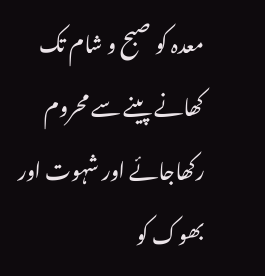معدہ کو صبح و شام تک کھانے پینے سے محروم رکھاجائے اور شہوت اور بھوک کو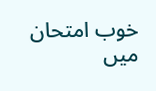خوب امتحان میں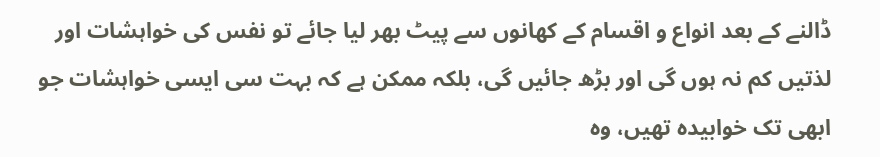ڈالنے کے بعد انواع و اقسام کے کھانوں سے پیٹ بھر لیا جائے تو نفس کی خواہشات اور لذتیں کم نہ ہوں گی اور بڑھ جائیں گی، بلکہ ممکن ہے کہ بہت سی ایسی خواہشات جو ابھی تک خوابیدہ تھیں، وہ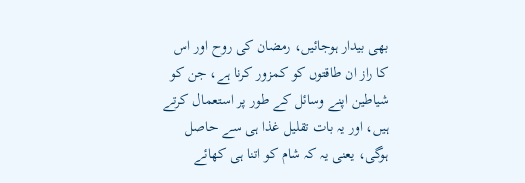بھی بیدار ہوجائیں، رمضان کی روح اور اس کا راز ان طاقتوں کو کمزور کرنا ہے، جن کو شیاطین اپنے وسائل کے طور پر استعمال کرتے ہیں، اور یہ بات تقلیل غذا ہی سے حاصل ہوگی، یعنی یہ کہ شام کو اتنا ہی کھائے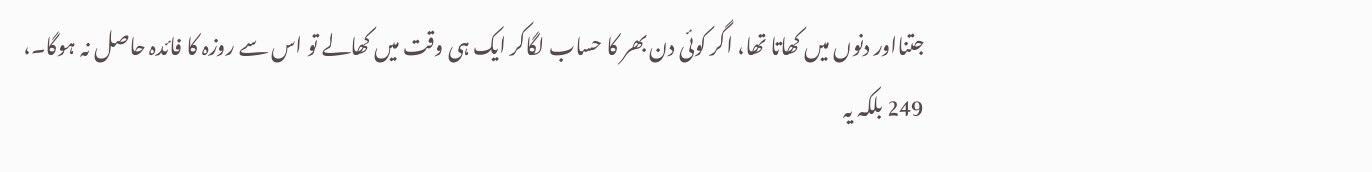جتنااور دنوں میں کھاتا تھا، اگر کوئی دن بھر کا حساب لگاکر ایک ہی وقت میں کھالے تو اس سے روزہ کا فائدہ حاصل نہ ہوگا۔،
249 بلکہ یہ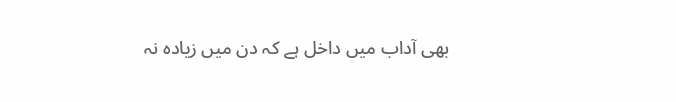بھی آداب میں داخل ہے کہ دن میں زیادہ نہ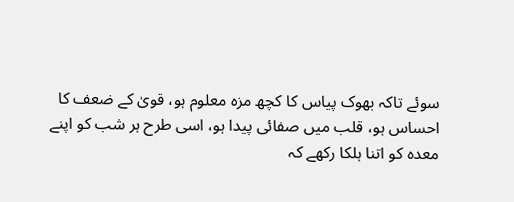سوئے تاکہ بھوک پیاس کا کچھ مزہ معلوم ہو، قویٰ کے ضعف کا احساس ہو، قلب میں صفائی پیدا ہو، اسی طرح ہر شب کو اپنے معدہ کو اتنا ہلکا رکھے کہ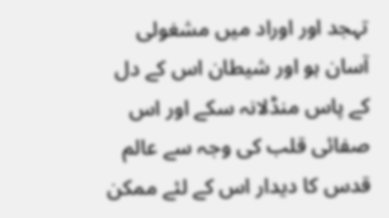تہجد اور اوراد میں مشغولی آسان ہو اور شیطان اس کے دل کے پاس منڈلانہ سکے اور اس صفائی قلب کی وجہ سے عالم قدس کا دیدار اس کے لئے ممکن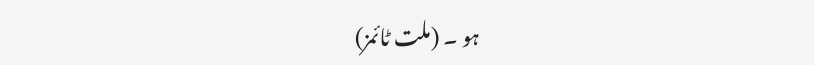ہو ۔ (ملت ٹائمز)